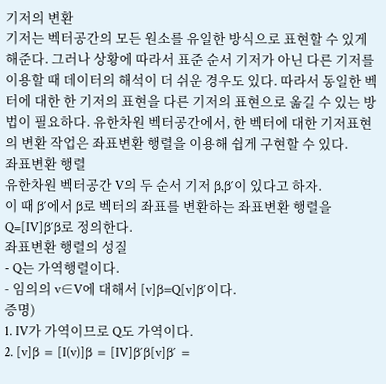기저의 변환
기저는 벡터공간의 모든 원소를 유일한 방식으로 표현할 수 있게 해준다. 그러나 상황에 따라서 표준 순서 기저가 아닌 다른 기저를 이용할 때 데이터의 해석이 더 쉬운 경우도 있다. 따라서 동일한 벡터에 대한 한 기저의 표현을 다른 기저의 표현으로 옮길 수 있는 방법이 필요하다. 유한차원 벡터공간에서, 한 벡터에 대한 기저표현의 변환 작업은 좌표변환 행렬을 이용해 쉽게 구현할 수 있다.
좌표변환 행렬
유한차원 벡터공간 V의 두 순서 기저 β,β′이 있다고 하자.
이 때 β′에서 β로 벡터의 좌표를 변환하는 좌표변환 행렬을 Q=[IV]β′β로 정의한다.
좌표변환 행렬의 성질
- Q는 가역행렬이다.
- 임의의 v∈V에 대해서 [v]β=Q[v]β′이다.
증명)
1. IV가 가역이므로 Q도 가역이다.
2. [v]β = [I(v)]β = [IV]β′β[v]β′ =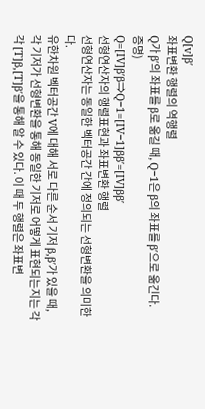Q[v]β′
좌표변환 행렬의 역행렬
Q가 β′의 좌표를 β로 옮길 때, Q−1은 β의 좌표를 β′으로 옮긴다.
증명)
Q=[IV]β′β⇒Q−1=[IV−1]ββ′=[IV]ββ′
선형연산자의 행렬표현과 좌표변환 행렬
선형연산자는 동일한 벡터공간 간에 정의되는 선형변환을 의미한다.
유한차원 벡터공간 V에 대해 서로 다른 순서 기저 β,β′가 있을 때, 각 기저가 선형변환을 통해 동일한 기저로 어떻게 표현되는지는 각각 [T]β,[T]β′을 통해 알 수 있다. 이 때 두 행렬은 좌표변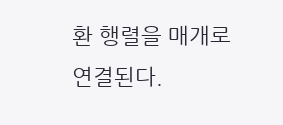환 행렬을 매개로 연결된다.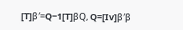[T]β′=Q−1[T]βQ, Q=[Iv]β′β